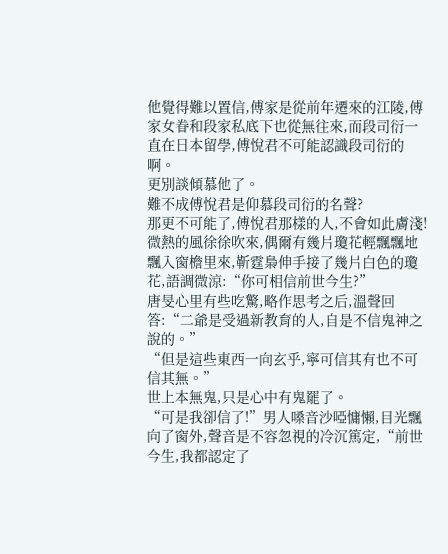他覺得難以置信,傅家是從前年遷來的江陵,傅家女眷和段家私底下也從無往來,而段司衍一直在日本留學,傅悅君不可能認識段司衍的啊。
更別談傾慕他了。
難不成傅悅君是仰慕段司衍的名聲?
那更不可能了,傅悅君那樣的人,不會如此膚淺!
微熱的風徐徐吹來,偶爾有幾片瓊花輕飄飄地飄入窗檐里來,靳霆梟伸手接了幾片白色的瓊花,語調微涼:“你可相信前世今生?”
唐旻心里有些吃驚,略作思考之后,溫聲回答:“二爺是受過新教育的人,自是不信鬼神之說的。”
“但是這些東西一向玄乎,寧可信其有也不可信其無。”
世上本無鬼,只是心中有鬼罷了。
“可是我卻信了!”男人嗓音沙啞慵懶,目光飄向了窗外,聲音是不容忽視的冷沉篤定,“前世今生,我都認定了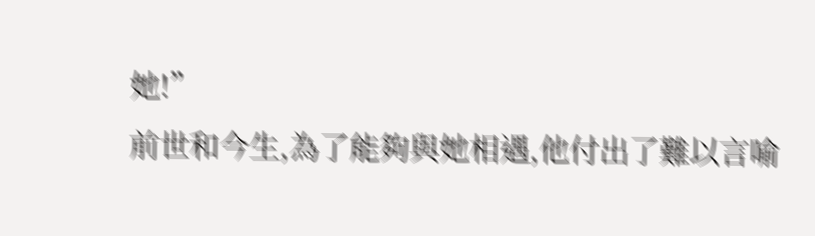她!”
前世和今生,為了能夠與她相遇,他付出了難以言喻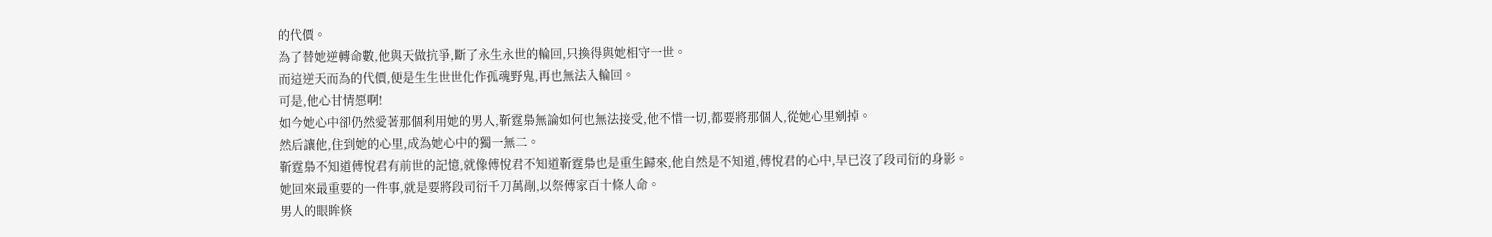的代價。
為了替她逆轉命數,他與天做抗爭,斷了永生永世的輪回,只換得與她相守一世。
而這逆天而為的代價,便是生生世世化作孤魂野鬼,再也無法入輪回。
可是,他心甘情愿啊!
如今她心中卻仍然愛著那個利用她的男人,靳霆梟無論如何也無法接受,他不惜一切,都要將那個人,從她心里剜掉。
然后讓他,住到她的心里,成為她心中的獨一無二。
靳霆梟不知道傅悅君有前世的記憶,就像傅悅君不知道靳霆梟也是重生歸來,他自然是不知道,傅悅君的心中,早已沒了段司衍的身影。
她回來最重要的一件事,就是要將段司衍千刀萬剮,以祭傅家百十條人命。
男人的眼眸倏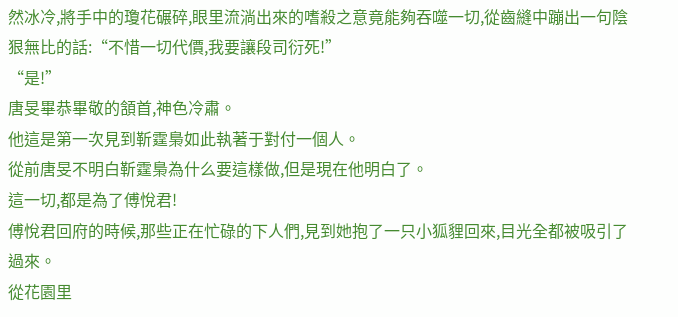然冰冷,將手中的瓊花碾碎,眼里流淌出來的嗜殺之意竟能夠吞噬一切,從齒縫中蹦出一句陰狠無比的話:“不惜一切代價,我要讓段司衍死!”
“是!”
唐旻畢恭畢敬的頷首,神色冷肅。
他這是第一次見到靳霆梟如此執著于對付一個人。
從前唐旻不明白靳霆梟為什么要這樣做,但是現在他明白了。
這一切,都是為了傅悅君!
傅悅君回府的時候,那些正在忙碌的下人們,見到她抱了一只小狐貍回來,目光全都被吸引了過來。
從花園里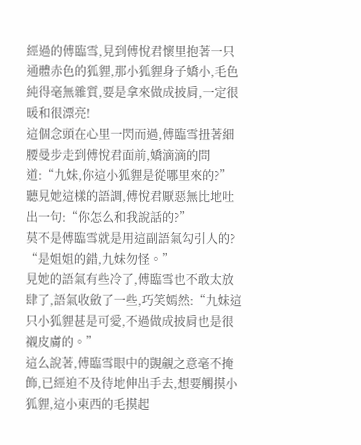經過的傅臨雪,見到傅悅君懷里抱著一只通體赤色的狐貍,那小狐貍身子嬌小,毛色純得毫無雜質,要是拿來做成披肩,一定很暖和很漂亮!
這個念頭在心里一閃而過,傅臨雪扭著細腰曼步走到傅悅君面前,嬌滴滴的問道:“九妹,你這小狐貍是從哪里來的?”
聽見她這樣的語調,傅悅君厭惡無比地吐出一句:“你怎么和我說話的?”
莫不是傅臨雪就是用這副語氣勾引人的?
“是姐姐的錯,九妹勿怪。”
見她的語氣有些冷了,傅臨雪也不敢太放肆了,語氣收斂了一些,巧笑嫣然:“九妹這只小狐貍甚是可愛,不過做成披肩也是很襯皮膚的。”
這么說著,傅臨雪眼中的覬覦之意毫不掩飾,已經迫不及待地伸出手去,想要觸摸小狐貍,這小東西的毛摸起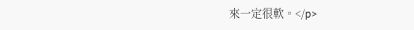來一定很軟。</p>